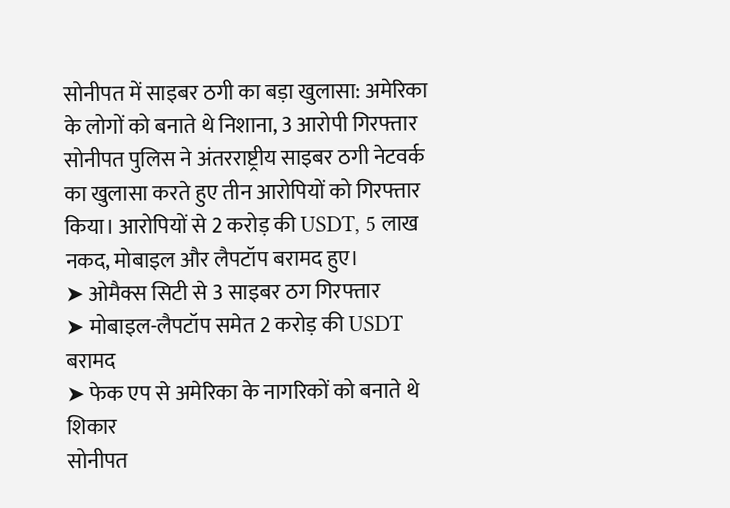सोनीपत में साइबर ठगी का बड़ा खुलासा: अमेरिका के लोगों को बनाते थे निशाना, 3 आरोपी गिरफ्तार
सोनीपत पुलिस ने अंतरराष्ट्रीय साइबर ठगी नेटवर्क का खुलासा करते हुए तीन आरोपियों को गिरफ्तार किया। आरोपियों से 2 करोड़ की USDT, 5 लाख नकद, मोबाइल और लैपटॉप बरामद हुए।
➤ ओमैक्स सिटी से 3 साइबर ठग गिरफ्तार
➤ मोबाइल-लैपटॉप समेत 2 करोड़ की USDT बरामद
➤ फेक एप से अमेरिका के नागरिकों को बनाते थे शिकार
सोनीपत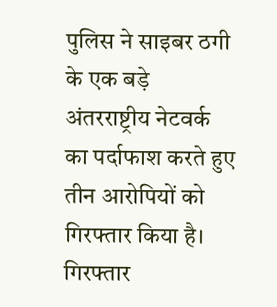पुलिस ने साइबर ठगी के एक बड़े अंतरराष्ट्रीय नेटवर्क का पर्दाफाश करते हुए तीन आरोपियों को गिरफ्तार किया है। गिरफ्तार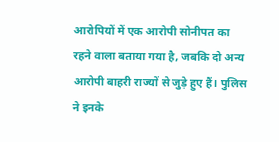आरोपियों में एक आरोपी सोनीपत का रहने वाला बताया गया है, जबकि दो अन्य आरोपी बाहरी राज्यों से जुड़े हुए हैं। पुलिस ने इनके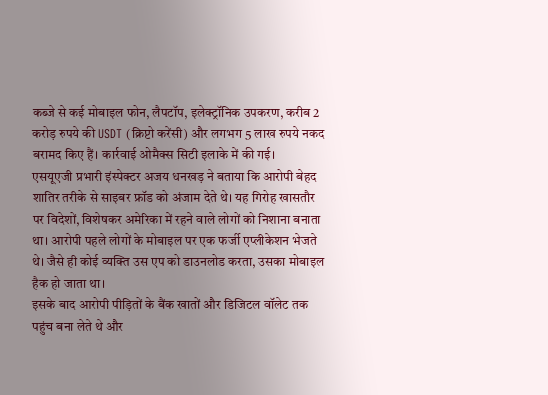कब्जे से कई मोबाइल फोन, लैपटॉप, इलेक्ट्रॉनिक उपकरण, करीब 2 करोड़ रुपये की USDT (क्रिप्टो करेंसी) और लगभग 5 लाख रुपये नकद बरामद किए हैं। कार्रवाई ओमैक्स सिटी इलाके में की गई।
एसयूएजी प्रभारी इंस्पेक्टर अजय धनखड़ ने बताया कि आरोपी बेहद शातिर तरीके से साइबर फ्रॉड को अंजाम देते थे। यह गिरोह खासतौर पर विदेशों, विशेषकर अमेरिका में रहने वाले लोगों को निशाना बनाता था। आरोपी पहले लोगों के मोबाइल पर एक फर्जी एप्लीकेशन भेजते थे। जैसे ही कोई व्यक्ति उस एप को डाउनलोड करता, उसका मोबाइल हैक हो जाता था।
इसके बाद आरोपी पीड़ितों के बैंक खातों और डिजिटल वॉलेट तक पहुंच बना लेते थे और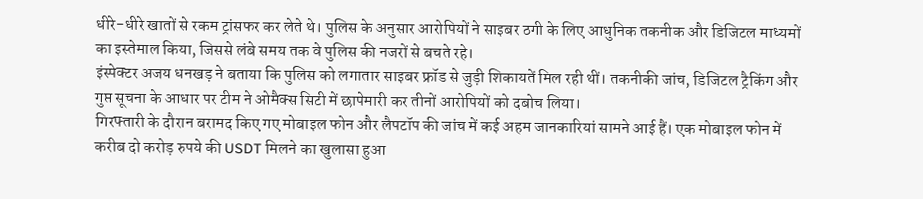धीरे-धीरे खातों से रकम ट्रांसफर कर लेते थे। पुलिस के अनुसार आरोपियों ने साइबर ठगी के लिए आधुनिक तकनीक और डिजिटल माध्यमों का इस्तेमाल किया, जिससे लंबे समय तक वे पुलिस की नजरों से बचते रहे।
इंस्पेक्टर अजय धनखड़ ने बताया कि पुलिस को लगातार साइबर फ्रॉड से जुड़ी शिकायतें मिल रही थीं। तकनीकी जांच, डिजिटल ट्रैकिंग और गुप्त सूचना के आधार पर टीम ने ओमैक्स सिटी में छापेमारी कर तीनों आरोपियों को दबोच लिया।
गिरफ्तारी के दौरान बरामद किए गए मोबाइल फोन और लैपटॉप की जांच में कई अहम जानकारियां सामने आई हैं। एक मोबाइल फोन में करीब दो करोड़ रुपये की USDT मिलने का खुलासा हुआ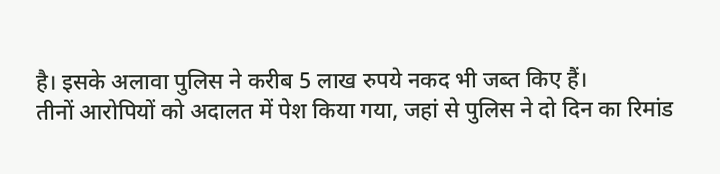है। इसके अलावा पुलिस ने करीब 5 लाख रुपये नकद भी जब्त किए हैं।
तीनों आरोपियों को अदालत में पेश किया गया, जहां से पुलिस ने दो दिन का रिमांड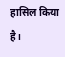हासिल किया है।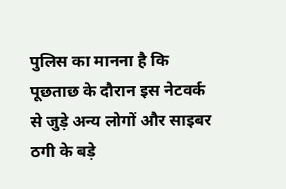पुलिस का मानना है कि पूछताछ के दौरान इस नेटवर्क से जुड़े अन्य लोगों और साइबर ठगी के बड़े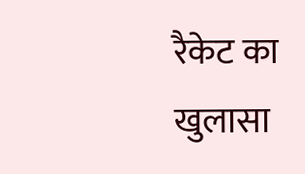रैकेट का खुलासा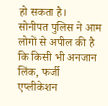हो सकता है।
सोनीपत पुलिस ने आम लोगों से अपील की है कि किसी भी अनजान लिंक, फर्जी एप्लीकेशन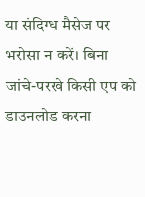या संदिग्ध मैसेज पर भरोसा न करें। बिना जांचे-परखे किसी एप को डाउनलोड करना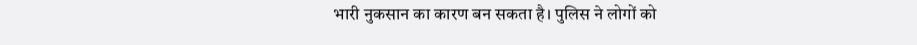भारी नुकसान का कारण बन सकता है। पुलिस ने लोगों को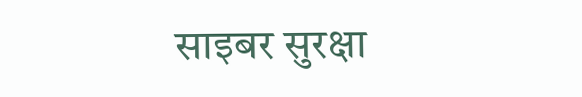साइबर सुरक्षा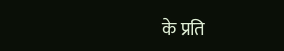के प्रति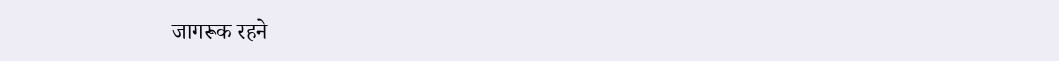जागरूक रहने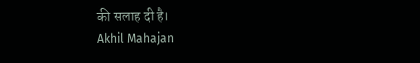की सलाह दी है।
Akhil Mahajan